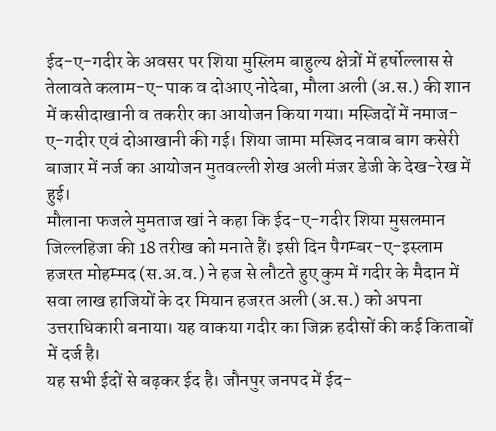ईद-ए-गदीर के अवसर पर शिया मुस्लिम बाहुल्य क्षेत्रों में हर्षोल्लास से तेलावते कलाम-ए-पाक व दोआए नोदेबा, मौला अली (अ.स.) की शान में कसीदाखानी व तकरीर का आयोजन किया गया। मस्जिदों में नमाज-ए-गदीर एवं दोआखानी की गई। शिया जामा मस्जिद नवाब बाग कसेरी बाजार में नर्ज का आयोजन मुतवल्ली शेख अली मंजर डेजी के देख-रेख में हुई।
मौलाना फजले मुमताज खां ने कहा कि ईद-ए-गदीर शिया मुसलमान जिल्लहिजा की 18 तरीख को मनाते हैं। इसी दिन पैगम्बर-ए-इस्लाम हजरत मोहम्मद (स.अ.व.) ने हज से लौटते हुए कुम में गदीर के मैदान में सवा लाख हाजियों के दर मियान हजरत अली (अ.स.) को अपना उत्तराधिकारी बनाया। यह वाकया गदीर का जिक्र हदीसों की कई किताबों में दर्ज है।
यह सभी ईदों से बढ़कर ईद है। जौनपुर जनपद में ईद-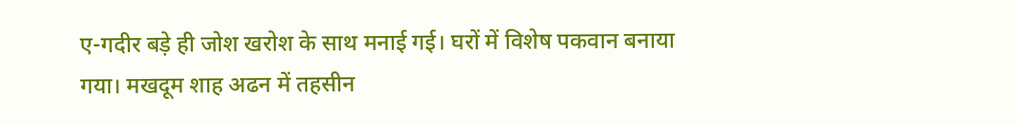ए-गदीर बड़े ही जोश खरोश के साथ मनाई गई। घरों में विशेष पकवान बनाया गया। मखदूम शाह अढन में तहसीन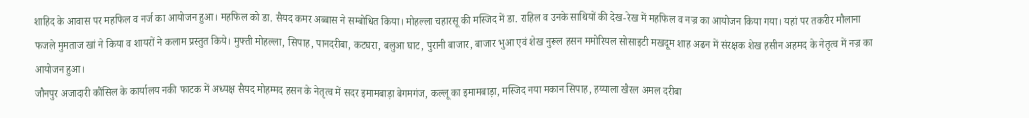शाहिद के आवास पर महफिल व नर्ज का आयोजन हुआ। महफिल को डा. सैयद कमर अब्बास ने सम्बोधित किया। मोहल्ला चहारसू की मस्जिद में डा. राहिल व उनके साथियों की देख-रेख में महफिल व नज्र का आयोजन किया गया। यहां पर तकरीर मौलाना फजले मुमताज खां ने किया व शायरों ने कलाम प्रस्तुत किये। मुफ्ती मोहल्ला, सिपाह, पानदरीबा, कटघरा, बलुआ घाट, पुरानी बाजार, बाजार भुआ एवं शेख नुरूल हसन ममोरियल सोसाइटी मखदूम शाह अढन में संरक्षक शेख हसीन अहमद के नेतृत्व में नज्र का आयोजन हुआ।
जौनपुर अजादारी कौंसिल के कार्यालय नकी फाटक में अध्यक्ष सैयद मोहम्मद हसन के नेतृत्व में सदर इमामबाड़ा बेगमगंज, कल्लू का इमामबाड़ा, मस्जिद नया मकान सिपाह, हय्याला खैरल अमल दरीबा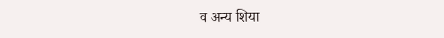व अन्य शिया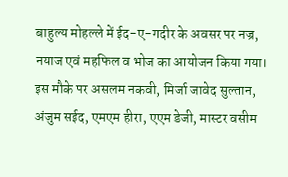बाहुल्य मोहल्ले में ईद-ए-गदीर के अवसर पर नज्र, नयाज एवं महफिल व भोज का आयोजन किया गया। इस मौके पर असलम नकवी, मिर्जा जावेद सुल्तान, अंजुम सईद, एमएम हीरा, एएम डेजी, मास्टर वसीम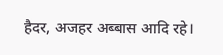हैदर, अजहर अब्बास आदि रहे।